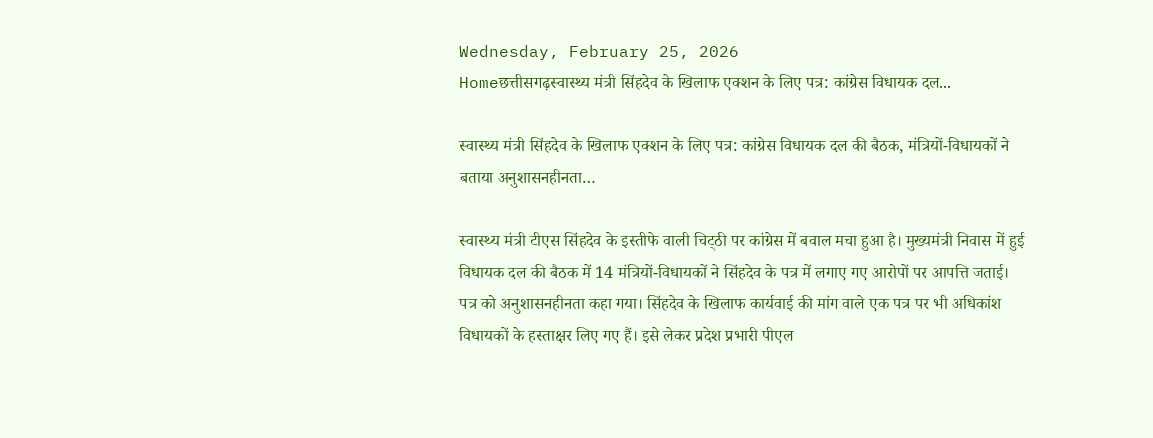Wednesday, February 25, 2026
Homeछत्तीसगढ़स्वास्थ्य मंत्री सिंहदेव के खिलाफ एक्शन के लिए पत्र: कांग्रेस विधायक दल...

स्वास्थ्य मंत्री सिंहदेव के खिलाफ एक्शन के लिए पत्र: कांग्रेस विधायक दल की बैठक, मंत्रियों-विधायकों ने बताया अनुशासनहीनता…

स्वास्थ्य मंत्री टीएस सिंहदेव के इस्तीफे वाली चिट्‌ठी पर कांग्रेस में बवाल मचा हुआ है। मुख्यमंत्री निवास में हुई विधायक दल की बैठक में 14 मंत्रियों-विधायकों ने सिंहदेव के पत्र में लगाए गए आरोपों पर आपत्ति जताई। पत्र को अनुशासनहीनता कहा गया। सिंहदेव के खिलाफ कार्यवाई की मांग वाले एक पत्र पर भी अधिकांश विधायकों के हस्ताक्षर लिए गए हैं। इसे लेकर प्रदेश प्रभारी पीएल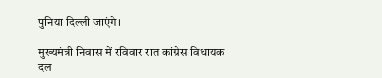पुनिया दिल्ली जाएंगे।

मुख्यमंत्री निवास में रविवार रात कांग्रेस विधायक दल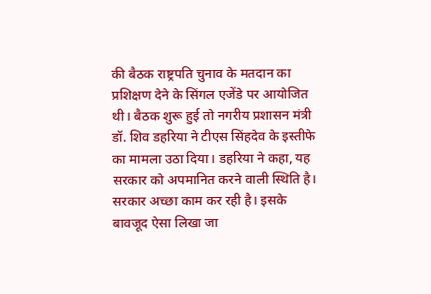की बैठक राष्ट्रपति चुनाव के मतदान का प्रशिक्षण देने के सिंगल एजेंडे पर आयोजित थी। बैठक शुरू हुई तो नगरीय प्रशासन मंत्री डॉ. शिव डहरिया ने टीएस सिंहदेव के इस्तीफे का मामला उठा दिया। डहरिया ने कहा, यह सरकार को अपमानित करने वाली स्थिति है। सरकार अच्छा काम कर रही है। इसके बावजूद ऐसा लिखा जा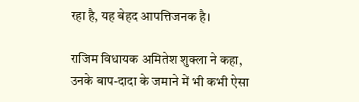रहा है, यह बेहद आपत्तिजनक है।

राजिम विधायक अमितेश शुक्ला ने कहा, उनके बाप-दादा के जमाने में भी कभी ऐसा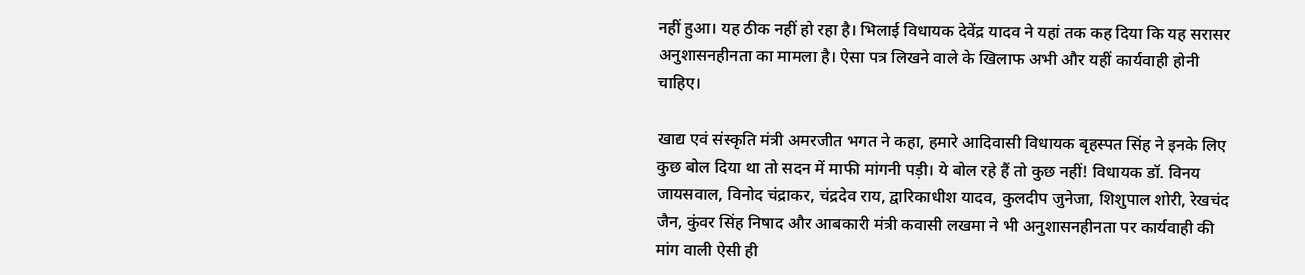नहीं हुआ। यह ठीक नहीं हो रहा है। भिलाई विधायक देवेंद्र यादव ने यहां तक कह दिया कि यह सरासर अनुशासनहीनता का मामला है। ऐसा पत्र लिखने वाले के खिलाफ अभी और यहीं कार्यवाही होनी चाहिए।

खाद्य एवं संस्कृति मंत्री अमरजीत भगत ने कहा, हमारे आदिवासी विधायक बृहस्पत सिंह ने इनके लिए कुछ बोल दिया था तो सदन में माफी मांगनी पड़ी। ये बोल रहे हैं तो कुछ नहीं! विधायक डॉ. विनय जायसवाल, विनोद चंद्राकर, चंद्रदेव राय, द्वारिकाधीश यादव, कुलदीप जुनेजा, शिशुपाल शोरी, रेखचंद जैन, कुंवर सिंह निषाद और आबकारी मंत्री कवासी लखमा ने भी अनुशासनहीनता पर कार्यवाही की मांग वाली ऐसी ही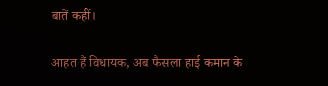बातें कहीं।

आहत हैं विधायक, अब फैसला हाई कमान के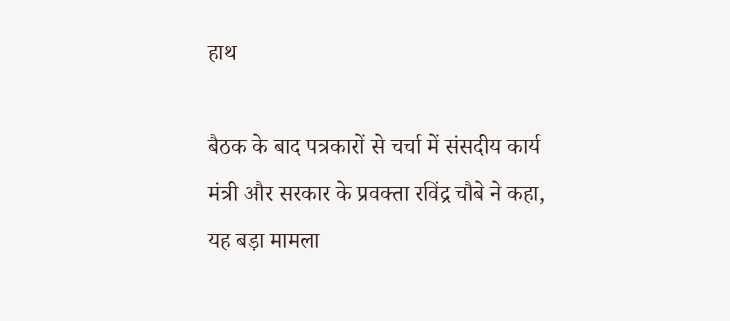हाथ

बैठक के बाद पत्रकारों से चर्चा में संसदीय कार्य मंत्री और सरकार के प्रवक्ता रविंद्र चौबे ने कहा, यह बड़ा मामला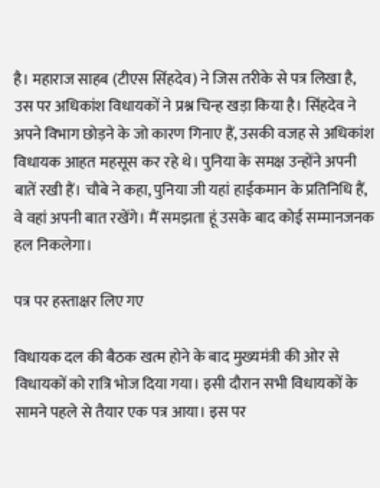है। महाराज साहब (टीएस सिंहदेव) ने जिस तरीके से पत्र लिखा है, उस पर अधिकांश विधायकों ने प्रश्न चिन्ह खड़ा किया है। सिंहदेव ने अपने विभाग छोड़ने के जो कारण गिनाए हैं, उसकी वजह से अधिकांश विधायक आहत महसूस कर रहे थे। पुनिया के समक्ष उन्होंने अपनी बातें रखी हैं। चौबे ने कहा, पुनिया जी यहां हाईकमान के प्रतिनिधि हैं, वे वहां अपनी बात रखेंगे। मैं समझता हूं उसके बाद कोई सम्मानजनक हल निकलेगा।

पत्र पर हस्ताक्षर लिए गए

विधायक दल की बैठक खत्म होने के बाद मुख्यमंत्री की ओर से विधायकों को रात्रि भोज दिया गया। इसी दौरान सभी विधायकों के सामने पहले से तैयार एक पत्र आया। इस पर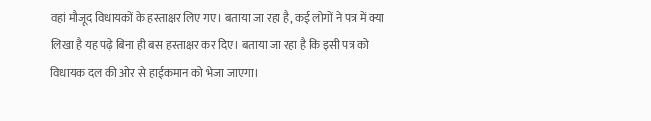वहां मौजूद विधायकों के हस्ताक्षर लिए गए। बताया जा रहा है, कई लोगों ने पत्र में क्या लिखा है यह पढ़े बिना ही बस हस्ताक्षर कर दिए। बताया जा रहा है कि इसी पत्र को विधायक दल की ओर से हाईकमान को भेजा जाएगा।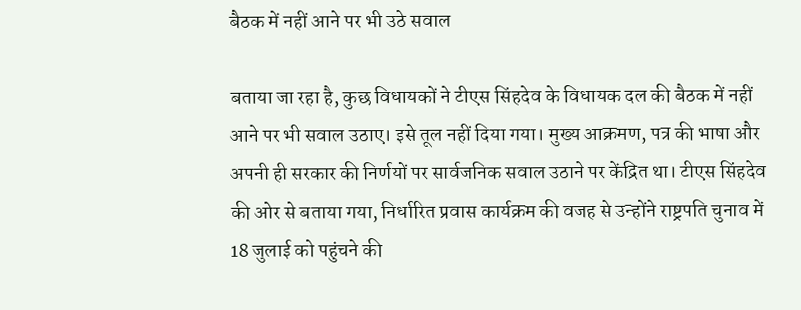बैठक में नहीं आने पर भी उठे सवाल

बताया जा रहा है, कुछ विधायकों ने टीएस सिंहदेव के विधायक दल की बैठक में नहीं आने पर भी सवाल उठाए। इसे तूल नहीं दिया गया। मुख्य आक्रमण, पत्र की भाषा और अपनी ही सरकार की निर्णयों पर सार्वजनिक सवाल उठाने पर केंद्रित था। टीएस सिंहदेव की ओर से बताया गया, निर्धारित प्रवास कार्यक्रम की वजह से उन्होंने राष्ट्रपति चुनाव में 18 जुलाई को पहुंचने की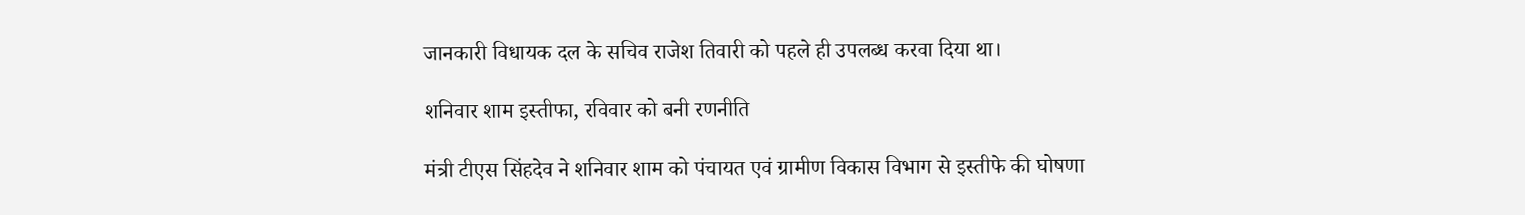जानकारी विधायक दल के सचिव राजेश तिवारी को पहले ही उपलब्ध करवा दिया था।

शनिवार शाम इस्तीफा, रविवार को बनी रणनीति

मंत्री टीएस सिंहदेव ने शनिवार शाम को पंचायत एवं ग्रामीण विकास विभाग से इस्तीफे की घोषणा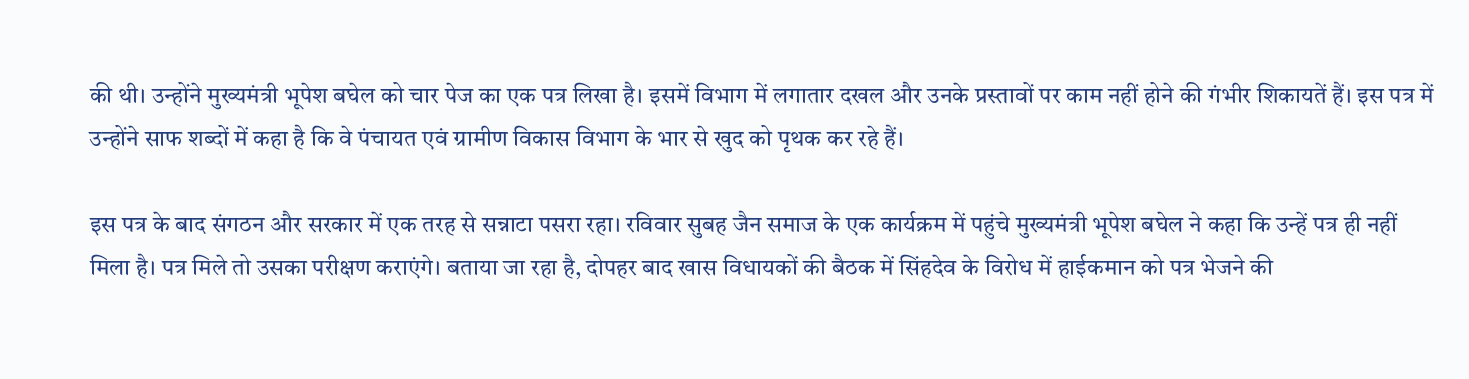की थी। उन्होंने मुख्यमंत्री भूपेश बघेल को चार पेज का एक पत्र लिखा है। इसमें विभाग में लगातार दखल और उनके प्रस्तावों पर काम नहीं होने की गंभीर शिकायतें हैं। इस पत्र में उन्होंने साफ शब्दों में कहा है कि वे पंचायत एवं ग्रामीण विकास विभाग के भार से खुद को पृथक कर रहे हैं।

इस पत्र के बाद संगठन और सरकार में एक तरह से सन्नाटा पसरा रहा। रविवार सुबह जैन समाज के एक कार्यक्रम में पहुंचे मुख्यमंत्री भूपेश बघेल ने कहा कि उन्हें पत्र ही नहीं मिला है। पत्र मिले तो उसका परीक्षण कराएंगे। बताया जा रहा है, दोपहर बाद खास विधायकों की बैठक में सिंहदेव के विरोध में हाईकमान को पत्र भेजने की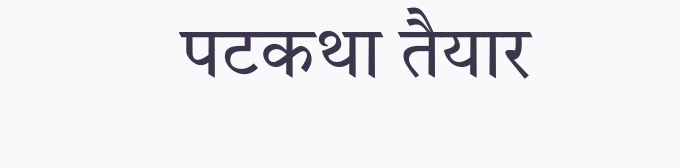पटकथा तैयार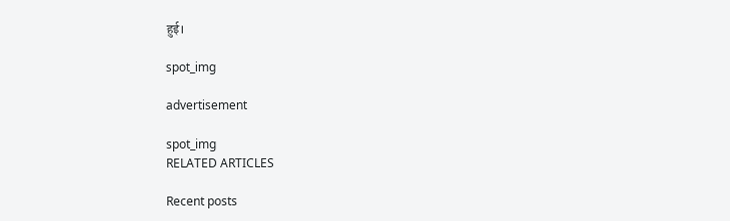हुई।

spot_img

advertisement

spot_img
RELATED ARTICLES

Recent posts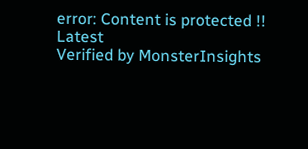error: Content is protected !!
Latest
Verified by MonsterInsights